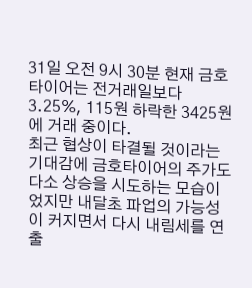31일 오전 9시 30분 현재 금호타이어는 전거래일보다 3.25%, 115원 하락한 3425원에 거래 중이다.
최근 협상이 타결될 것이라는 기대감에 금호타이어의 주가도 다소 상승을 시도하는 모습이었지만 내달초 파업의 가능성이 커지면서 다시 내림세를 연출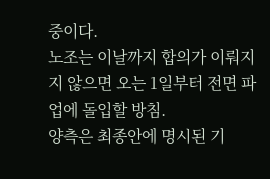중이다.
노조는 이날까지 합의가 이뤄지지 않으면 오는 1일부터 전면 파업에 돌입할 방침.
양측은 최종안에 명시된 기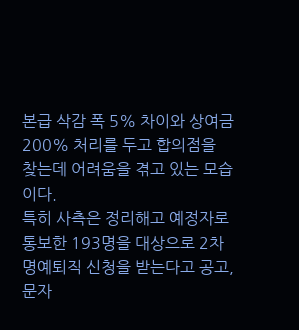본급 삭감 폭 5% 차이와 상여금 200% 처리를 두고 합의점을 찾는데 어려움을 겪고 있는 모습이다.
특히 사측은 정리해고 예정자로 통보한 193명을 대상으로 2차 명예퇴직 신청을 받는다고 공고, 문자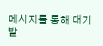메시지를 통해 대기발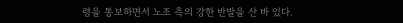령을 통보하면서 노조 측의 강한 반발을 산 바 있다.